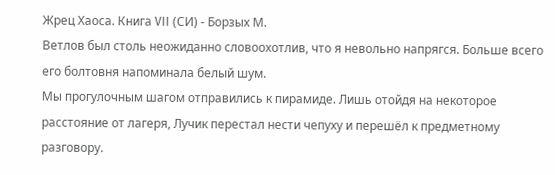Жрец Хаоса. Книга VII (СИ) - Борзых М.
Ветлов был столь неожиданно словоохотлив, что я невольно напрягся. Больше всего его болтовня напоминала белый шум.
Мы прогулочным шагом отправились к пирамиде. Лишь отойдя на некоторое расстояние от лагеря, Лучик перестал нести чепуху и перешёл к предметному разговору.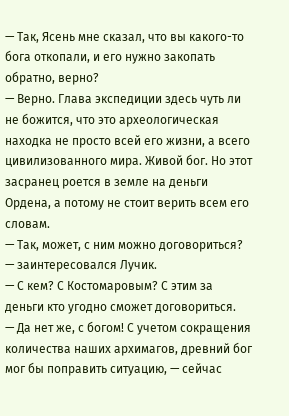— Так, Ясень мне сказал, что вы какого-то бога откопали, и его нужно закопать обратно, верно?
— Верно. Глава экспедиции здесь чуть ли не божится, что это археологическая находка не просто всей его жизни, а всего цивилизованного мира. Живой бог. Но этот засранец роется в земле на деньги Ордена, а потому не стоит верить всем его словам.
— Так, может, с ним можно договориться? — заинтересовался Лучик.
— С кем? С Костомаровым? С этим за деньги кто угодно сможет договориться.
— Да нет же, с богом! С учетом сокращения количества наших архимагов, древний бог мог бы поправить ситуацию, — сейчас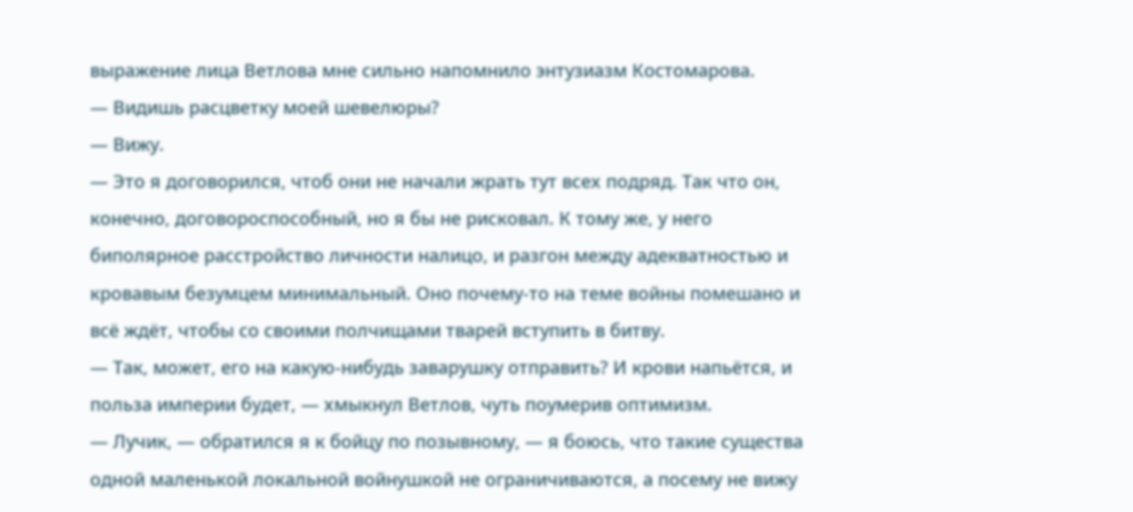выражение лица Ветлова мне сильно напомнило энтузиазм Костомарова.
— Видишь расцветку моей шевелюры?
— Вижу.
— Это я договорился, чтоб они не начали жрать тут всех подряд. Так что он, конечно, договороспособный, но я бы не рисковал. К тому же, у него биполярное расстройство личности налицо, и разгон между адекватностью и кровавым безумцем минимальный. Оно почему-то на теме войны помешано и всё ждёт, чтобы со своими полчищами тварей вступить в битву.
— Так, может, его на какую-нибудь заварушку отправить? И крови напьётся, и польза империи будет, — хмыкнул Ветлов, чуть поумерив оптимизм.
— Лучик, — обратился я к бойцу по позывному, — я боюсь, что такие существа одной маленькой локальной войнушкой не ограничиваются, а посему не вижу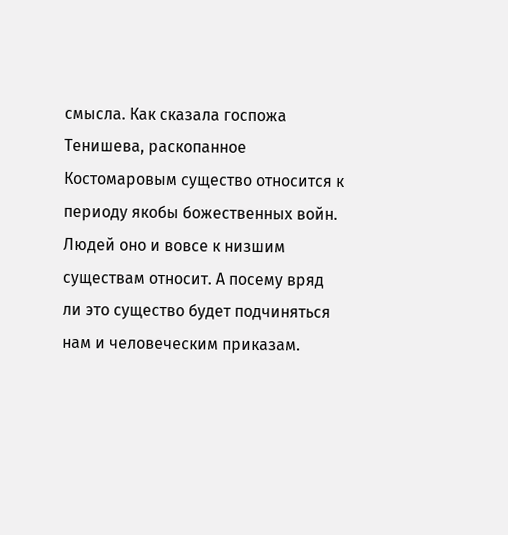смысла. Как сказала госпожа Тенишева, раскопанное Костомаровым существо относится к периоду якобы божественных войн. Людей оно и вовсе к низшим существам относит. А посему вряд ли это существо будет подчиняться нам и человеческим приказам.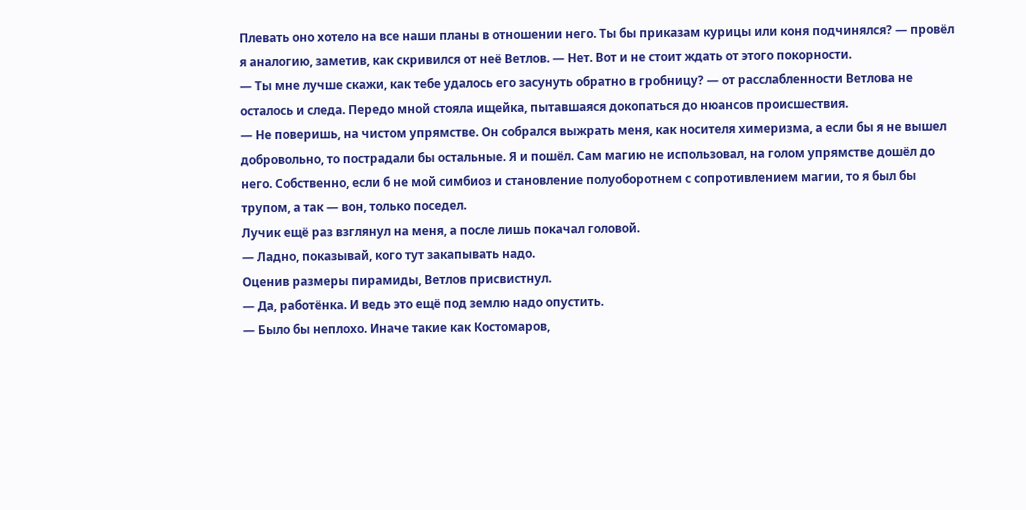Плевать оно хотело на все наши планы в отношении него. Ты бы приказам курицы или коня подчинялся? — провёл я аналогию, заметив, как скривился от неё Ветлов. — Нет. Вот и не стоит ждать от этого покорности.
— Ты мне лучше скажи, как тебе удалось его засунуть обратно в гробницу? — от расслабленности Ветлова не осталось и следа. Передо мной стояла ищейка, пытавшаяся докопаться до нюансов происшествия.
— Не поверишь, на чистом упрямстве. Он собрался выжрать меня, как носителя химеризма, а если бы я не вышел добровольно, то пострадали бы остальные. Я и пошёл. Сам магию не использовал, на голом упрямстве дошёл до него. Собственно, если б не мой симбиоз и становление полуоборотнем с сопротивлением магии, то я был бы трупом, а так — вон, только поседел.
Лучик ещё раз взглянул на меня, а после лишь покачал головой.
— Ладно, показывай, кого тут закапывать надо.
Оценив размеры пирамиды, Ветлов присвистнул.
— Да, работёнка. И ведь это ещё под землю надо опустить.
— Было бы неплохо. Иначе такие как Костомаров,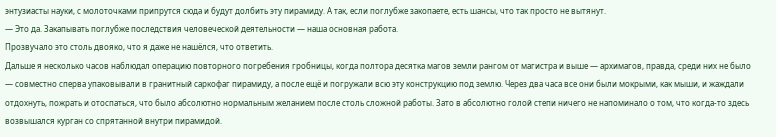энтузиасты науки, с молоточками припрутся сюда и будут долбить эту пирамиду. А так, если поглубже закопаете, есть шансы, что так просто не вытянут.
— Это да. Закапывать поглубже последствия человеческой деятельности — наша основная работа.
Прозвучало это столь двояко, что я даже не нашёлся, что ответить.
Дальше я несколько часов наблюдал операцию повторного погребения гробницы, когда полтора десятка магов земли рангом от магистра и выше — архимагов, правда, среди них не было — совместно сперва упаковывали в гранитный саркофаг пирамиду, а после ещё и погружали всю эту конструкцию под землю. Через два часа все они были мокрыми, как мыши, и жаждали отдохнуть, пожрать и отоспаться, что было абсолютно нормальным желанием после столь сложной работы. Зато в абсолютно голой степи ничего не напоминало о том, что когда-то здесь возвышался курган со спрятанной внутри пирамидой.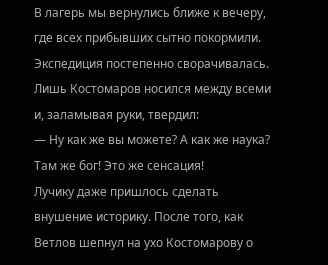В лагерь мы вернулись ближе к вечеру, где всех прибывших сытно покормили. Экспедиция постепенно сворачивалась. Лишь Костомаров носился между всеми и, заламывая руки, твердил:
— Ну как же вы можете? А как же наука? Там же бог! Это же сенсация!
Лучику даже пришлось сделать внушение историку. После того, как Ветлов шепнул на ухо Костомарову о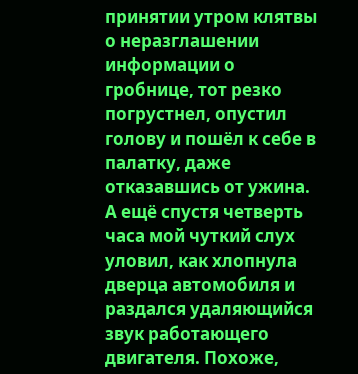принятии утром клятвы о неразглашении информации о гробнице, тот резко погрустнел, опустил голову и пошёл к себе в палатку, даже отказавшись от ужина. А ещё спустя четверть часа мой чуткий слух уловил, как хлопнула дверца автомобиля и раздался удаляющийся звук работающего двигателя. Похоже,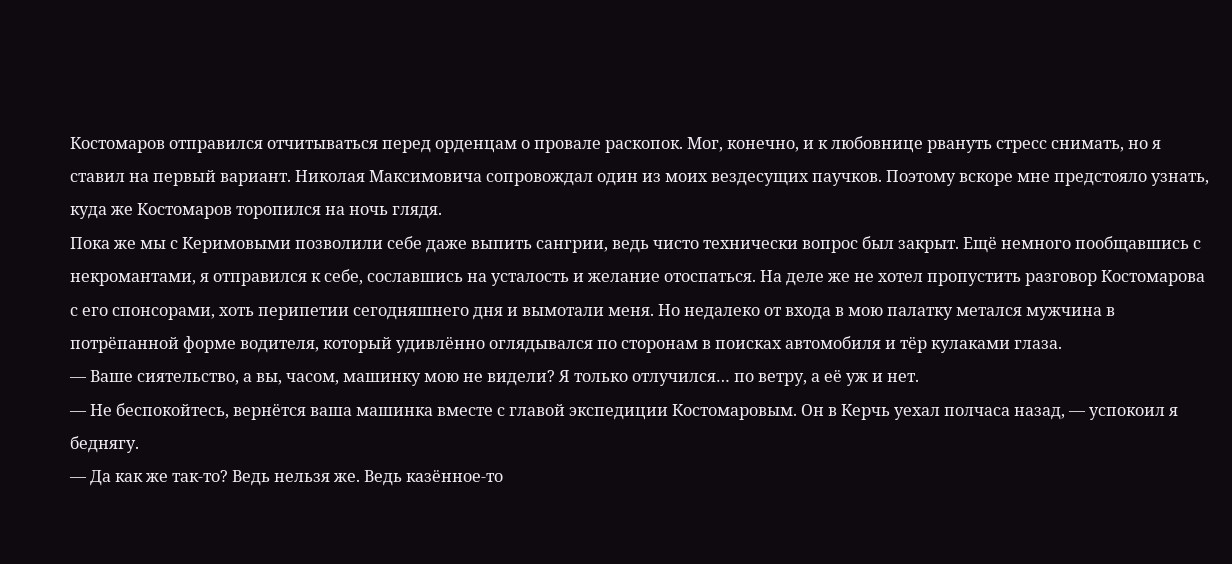Костомаров отправился отчитываться перед орденцам о провале раскопок. Мог, конечно, и к любовнице рвануть стресс снимать, но я ставил на первый вариант. Николая Максимовича сопровождал один из моих вездесущих паучков. Поэтому вскоре мне предстояло узнать, куда же Костомаров торопился на ночь глядя.
Пока же мы с Керимовыми позволили себе даже выпить сангрии, ведь чисто технически вопрос был закрыт. Ещё немного пообщавшись с некромантами, я отправился к себе, сославшись на усталость и желание отоспаться. На деле же не хотел пропустить разговор Костомарова с его спонсорами, хоть перипетии сегодняшнего дня и вымотали меня. Но недалеко от входа в мою палатку метался мужчина в потрёпанной форме водителя, который удивлённо оглядывался по сторонам в поисках автомобиля и тёр кулаками глаза.
— Ваше сиятельство, а вы, часом, машинку мою не видели? Я только отлучился… по ветру, а её уж и нет.
— Не беспокойтесь, вернётся ваша машинка вместе с главой экспедиции Костомаровым. Он в Керчь уехал полчаса назад, — успокоил я беднягу.
— Да как же так-то? Ведь нельзя же. Ведь казённое-то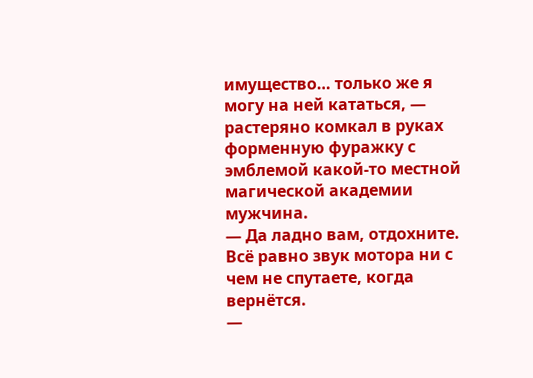имущество… только же я могу на ней кататься, — растеряно комкал в руках форменную фуражку с эмблемой какой-то местной магической академии мужчина.
— Да ладно вам, отдохните. Всё равно звук мотора ни с чем не спутаете, когда вернётся.
—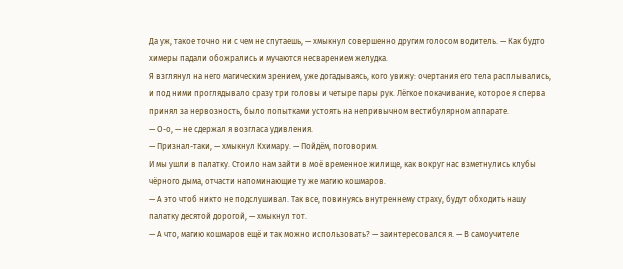Да уж, такое точно ни с чем не спутаешь, — хмыкнул совершенно другим голосом водитель. — Как будто химеры падали обожрались и мучаются несварением желудка.
Я взглянул на него магическим зрением, уже догадываясь, кого увижу: очертания его тела расплывались, и под ними проглядывало сразу три головы и четыре пары рук. Лёгкое покачивание, которое я сперва принял за нервозность, было попытками устоять на непривычном вестибулярном аппарате.
— О-о, — не сдержал я возгласа удивления.
— Признал-таки, — хмыкнул Кхимару. — Пойдём, поговорим.
И мы ушли в палатку. Стоило нам зайти в моё временное жилище, как вокруг нас взметнулись клубы чёрного дыма, отчасти напоминающие ту же магию кошмаров.
— А это чтоб никто не подслушивал. Так все, повинуясь внутреннему страху, будут обходить нашу палатку десятой дорогой, — хмыкнул тот.
— А что, магию кошмаров ещё и так можно использовать? — заинтересовался я. — В самоучителе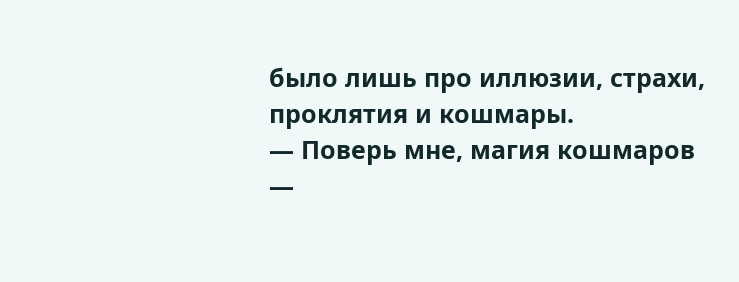было лишь про иллюзии, страхи, проклятия и кошмары.
— Поверь мне, магия кошмаров —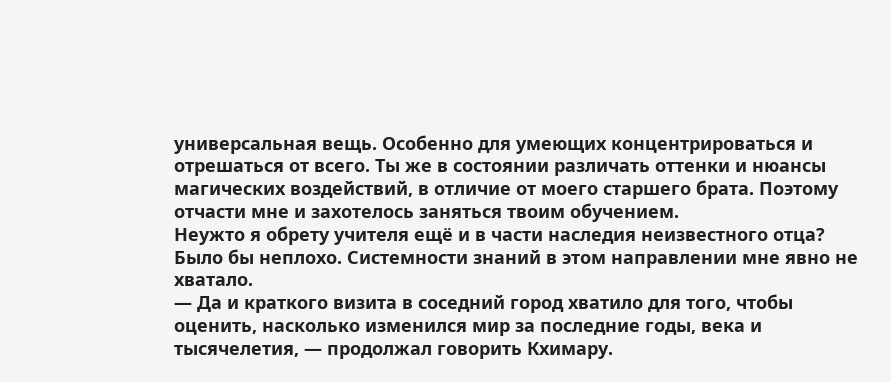универсальная вещь. Особенно для умеющих концентрироваться и отрешаться от всего. Ты же в состоянии различать оттенки и нюансы магических воздействий, в отличие от моего старшего брата. Поэтому отчасти мне и захотелось заняться твоим обучением.
Неужто я обрету учителя ещё и в части наследия неизвестного отца? Было бы неплохо. Системности знаний в этом направлении мне явно не хватало.
— Да и краткого визита в соседний город хватило для того, чтобы оценить, насколько изменился мир за последние годы, века и тысячелетия, — продолжал говорить Кхимару.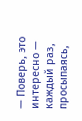— Поверь, это интересно — каждый раз, просыпаясь,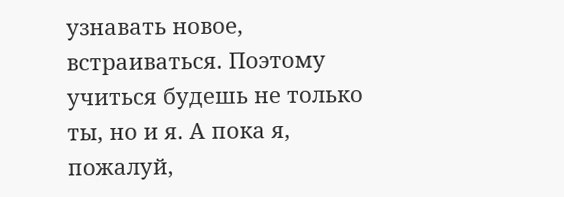узнавать новое, встраиваться. Поэтому учиться будешь не только ты, но и я. А пока я, пожалуй,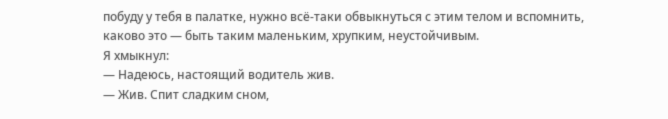побуду у тебя в палатке, нужно всё-таки обвыкнуться с этим телом и вспомнить, каково это — быть таким маленьким, хрупким, неустойчивым.
Я хмыкнул:
— Надеюсь, настоящий водитель жив.
— Жив. Спит сладким сном,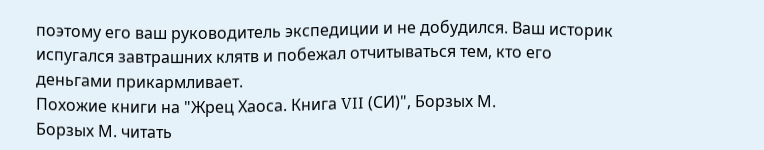поэтому его ваш руководитель экспедиции и не добудился. Ваш историк испугался завтрашних клятв и побежал отчитываться тем, кто его деньгами прикармливает.
Похожие книги на "Жрец Хаоса. Книга VII (СИ)", Борзых М.
Борзых М. читать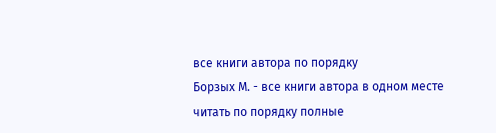все книги автора по порядку
Борзых М. - все книги автора в одном месте читать по порядку полные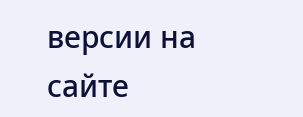версии на сайте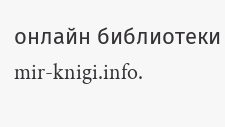онлайн библиотеки mir-knigi.info.